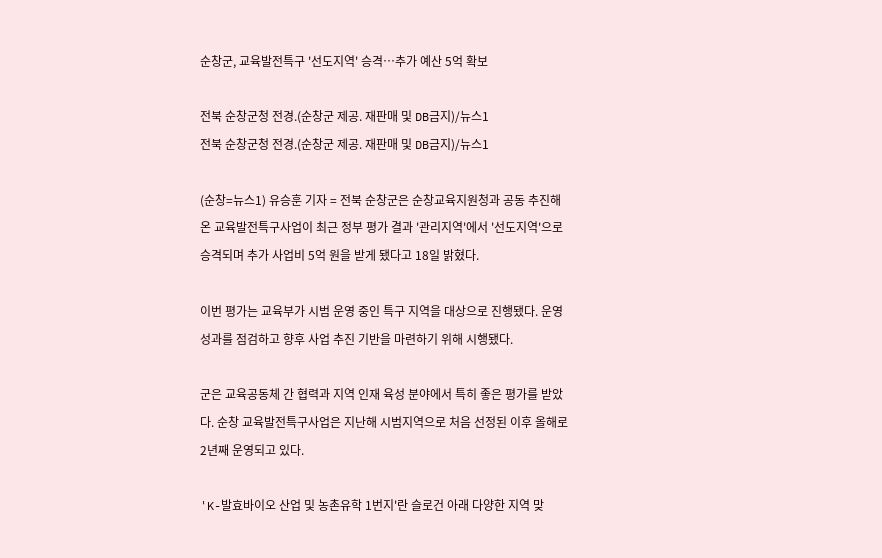순창군, 교육발전특구 '선도지역' 승격…추가 예산 5억 확보

전북 순창군청 전경.(순창군 제공. 재판매 및 DB금지)/뉴스1
전북 순창군청 전경.(순창군 제공. 재판매 및 DB금지)/뉴스1

(순창=뉴스1) 유승훈 기자 = 전북 순창군은 순창교육지원청과 공동 추진해 온 교육발전특구사업이 최근 정부 평가 결과 '관리지역'에서 '선도지역'으로 승격되며 추가 사업비 5억 원을 받게 됐다고 18일 밝혔다.

이번 평가는 교육부가 시범 운영 중인 특구 지역을 대상으로 진행됐다. 운영 성과를 점검하고 향후 사업 추진 기반을 마련하기 위해 시행됐다.

군은 교육공동체 간 협력과 지역 인재 육성 분야에서 특히 좋은 평가를 받았다. 순창 교육발전특구사업은 지난해 시범지역으로 처음 선정된 이후 올해로 2년째 운영되고 있다.

'K-발효바이오 산업 및 농촌유학 1번지'란 슬로건 아래 다양한 지역 맞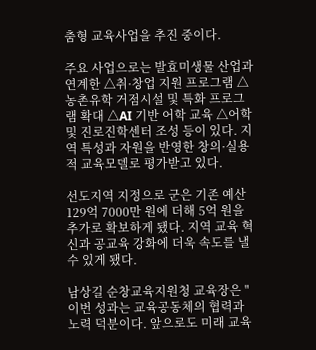춤형 교육사업을 추진 중이다.

주요 사업으로는 발효미생물 산업과 연계한 △취·창업 지원 프로그램 △농촌유학 거점시설 및 특화 프로그램 확대 △AI 기반 어학 교육 △어학 및 진로진학센터 조성 등이 있다. 지역 특성과 자원을 반영한 창의·실용적 교육모델로 평가받고 있다.

선도지역 지정으로 군은 기존 예산 129억 7000만 원에 더해 5억 원을 추가로 확보하게 됐다. 지역 교육 혁신과 공교육 강화에 더욱 속도를 낼 수 있게 됐다.

남상길 순창교육지원청 교육장은 "이번 성과는 교육공동체의 협력과 노력 덕분이다. 앞으로도 미래 교육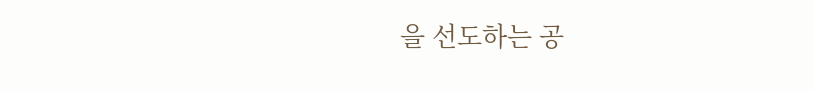을 선도하는 공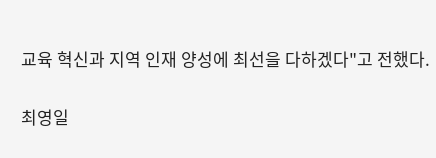교육 혁신과 지역 인재 양성에 최선을 다하겠다"고 전했다.

최영일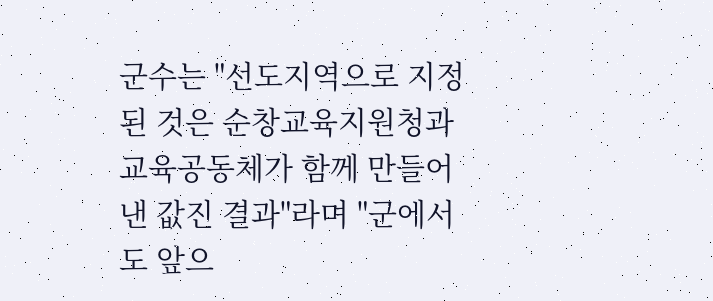군수는 "선도지역으로 지정된 것은 순창교육지원청과 교육공동체가 함께 만들어낸 값진 결과"라며 "군에서도 앞으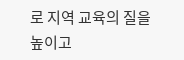로 지역 교육의 질을 높이고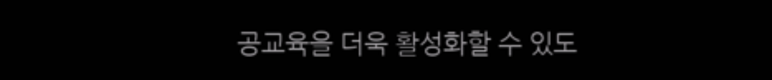공교육을 더욱 활성화할 수 있도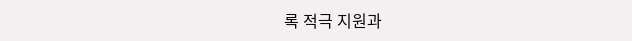록 적극 지원과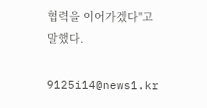협력을 이어가겠다"고 말했다.

9125i14@news1.kr